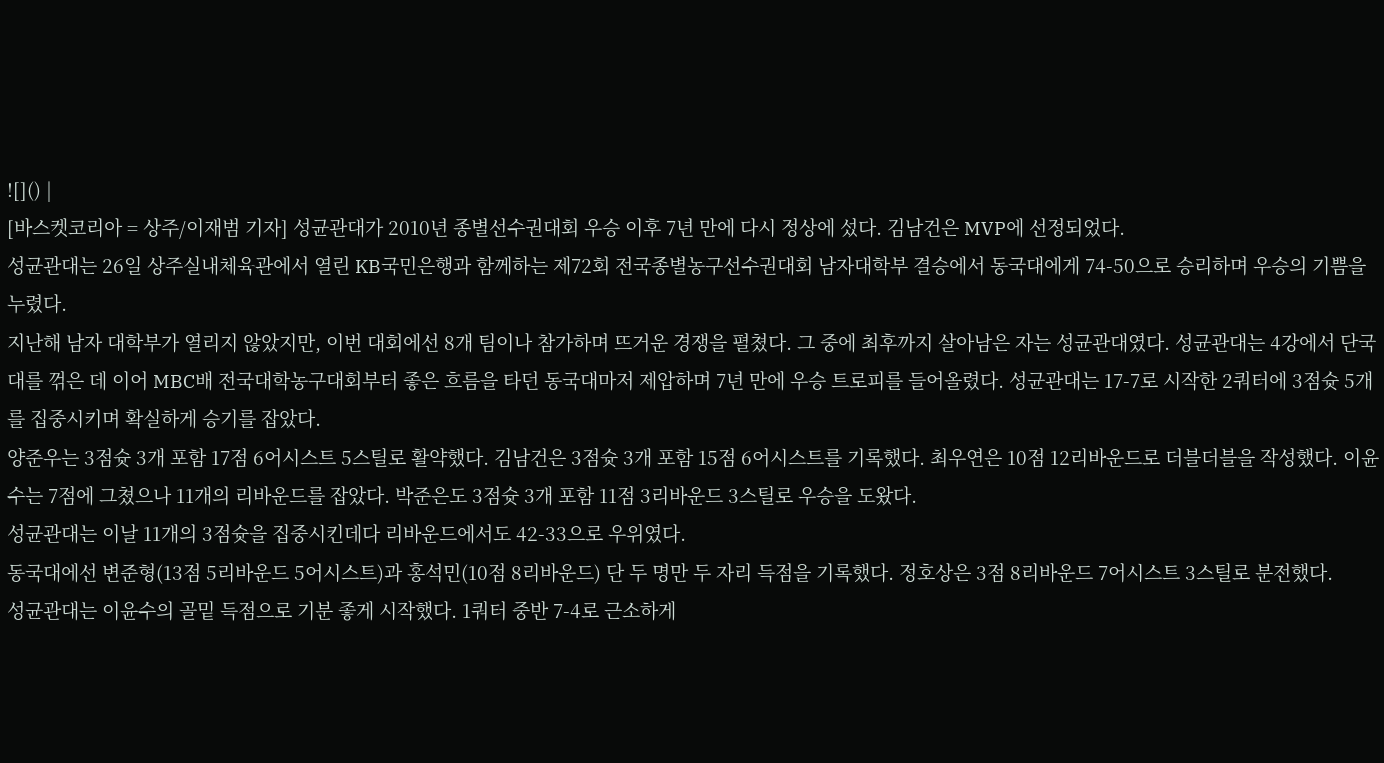![]() |
[바스켓코리아 = 상주/이재범 기자] 성균관대가 2010년 종별선수권대회 우승 이후 7년 만에 다시 정상에 섰다. 김남건은 MVP에 선정되었다.
성균관대는 26일 상주실내체육관에서 열린 KB국민은행과 함께하는 제72회 전국종별농구선수권대회 남자대학부 결승에서 동국대에게 74-50으로 승리하며 우승의 기쁨을 누렸다.
지난해 남자 대학부가 열리지 않았지만, 이번 대회에선 8개 팀이나 참가하며 뜨거운 경쟁을 펼쳤다. 그 중에 최후까지 살아남은 자는 성균관대였다. 성균관대는 4강에서 단국대를 꺾은 데 이어 MBC배 전국대학농구대회부터 좋은 흐름을 타던 동국대마저 제압하며 7년 만에 우승 트로피를 들어올렸다. 성균관대는 17-7로 시작한 2쿼터에 3점슛 5개를 집중시키며 확실하게 승기를 잡았다.
양준우는 3점슛 3개 포함 17점 6어시스트 5스틸로 활약했다. 김남건은 3점슛 3개 포함 15점 6어시스트를 기록했다. 최우연은 10점 12리바운드로 더블더블을 작성했다. 이윤수는 7점에 그쳤으나 11개의 리바운드를 잡았다. 박준은도 3점슛 3개 포함 11점 3리바운드 3스틸로 우승을 도왔다.
성균관대는 이날 11개의 3점슛을 집중시킨데다 리바운드에서도 42-33으로 우위였다.
동국대에선 변준형(13점 5리바운드 5어시스트)과 홍석민(10점 8리바운드) 단 두 명만 두 자리 득점을 기록했다. 정호상은 3점 8리바운드 7어시스트 3스틸로 분전했다.
성균관대는 이윤수의 골밑 득점으로 기분 좋게 시작했다. 1쿼터 중반 7-4로 근소하게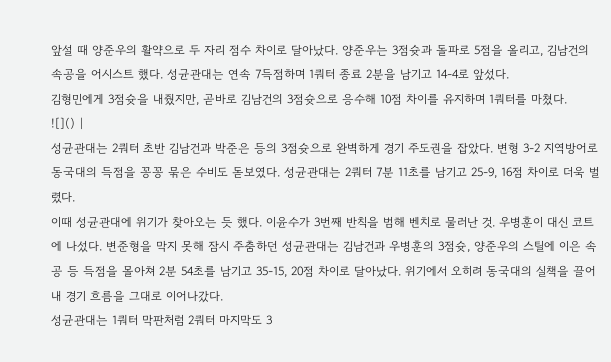앞설 때 양준우의 활약으로 두 자리 점수 차이로 달아났다. 양준우는 3점슛과 돌파로 5점을 올리고, 김남건의 속공을 어시스트 했다. 성균관대는 연속 7득점하며 1쿼터 종료 2분을 남기고 14-4로 앞섰다.
김형민에게 3점슛을 내줬지만, 곧바로 김남건의 3점슛으로 응수해 10점 차이를 유지하며 1쿼터를 마쳤다.
![]() |
성균관대는 2쿼터 초반 김남건과 박준은 등의 3점슛으로 완벽하게 경기 주도권을 잡았다. 변형 3-2 지역방어로 동국대의 득점을 꽁꽁 묶은 수비도 돋보였다. 성균관대는 2쿼터 7분 11초를 남기고 25-9, 16점 차이로 더욱 벌렸다.
이때 성균관대에 위기가 찾아오는 듯 했다. 이윤수가 3번째 반칙을 범해 벤치로 물러난 것. 우병훈이 대신 코트에 나섰다. 변준형을 막지 못해 잠시 주춤하던 성균관대는 김남건과 우병훈의 3점슛, 양준우의 스틸에 이은 속공 등 득점을 몰아쳐 2분 54초를 남기고 35-15, 20점 차이로 달아났다. 위기에서 오히려 동국대의 실책을 끌어내 경기 흐름을 그대로 이어나갔다.
성균관대는 1쿼터 막판처럼 2쿼터 마지막도 3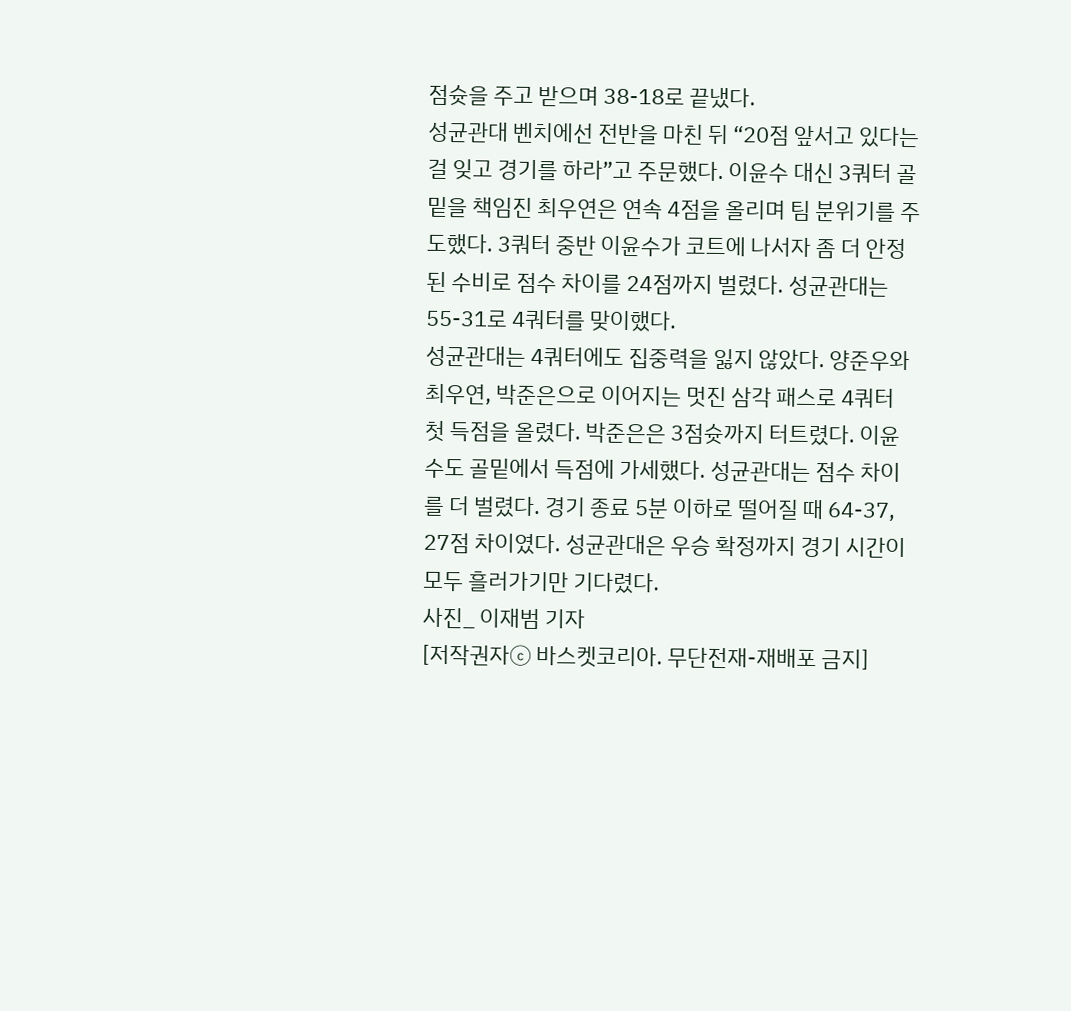점슛을 주고 받으며 38-18로 끝냈다.
성균관대 벤치에선 전반을 마친 뒤 “20점 앞서고 있다는 걸 잊고 경기를 하라”고 주문했다. 이윤수 대신 3쿼터 골밑을 책임진 최우연은 연속 4점을 올리며 팀 분위기를 주도했다. 3쿼터 중반 이윤수가 코트에 나서자 좀 더 안정된 수비로 점수 차이를 24점까지 벌렸다. 성균관대는 55-31로 4쿼터를 맞이했다.
성균관대는 4쿼터에도 집중력을 잃지 않았다. 양준우와 최우연, 박준은으로 이어지는 멋진 삼각 패스로 4쿼터 첫 득점을 올렸다. 박준은은 3점슛까지 터트렸다. 이윤수도 골밑에서 득점에 가세했다. 성균관대는 점수 차이를 더 벌렸다. 경기 종료 5분 이하로 떨어질 때 64-37, 27점 차이였다. 성균관대은 우승 확정까지 경기 시간이 모두 흘러가기만 기다렸다.
사진_ 이재범 기자
[저작권자ⓒ 바스켓코리아. 무단전재-재배포 금지]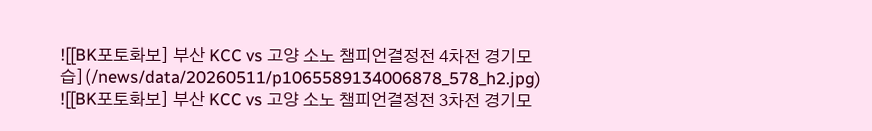![[BK포토화보] 부산 KCC vs 고양 소노 챔피언결정전 4차전 경기모습](/news/data/20260511/p1065589134006878_578_h2.jpg)
![[BK포토화보] 부산 KCC vs 고양 소노 챔피언결정전 3차전 경기모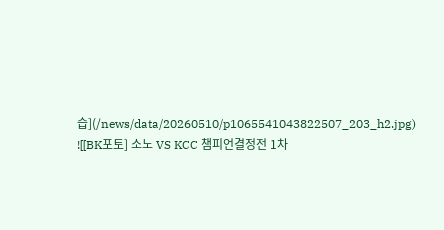습](/news/data/20260510/p1065541043822507_203_h2.jpg)
![[BK포토] 소노 VS KCC 챔피언결정전 1차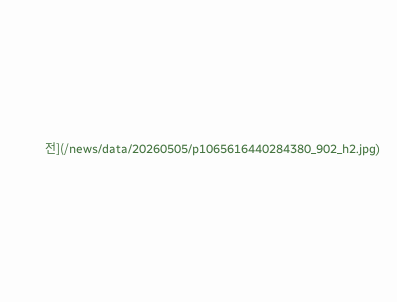전](/news/data/20260505/p1065616440284380_902_h2.jpg)